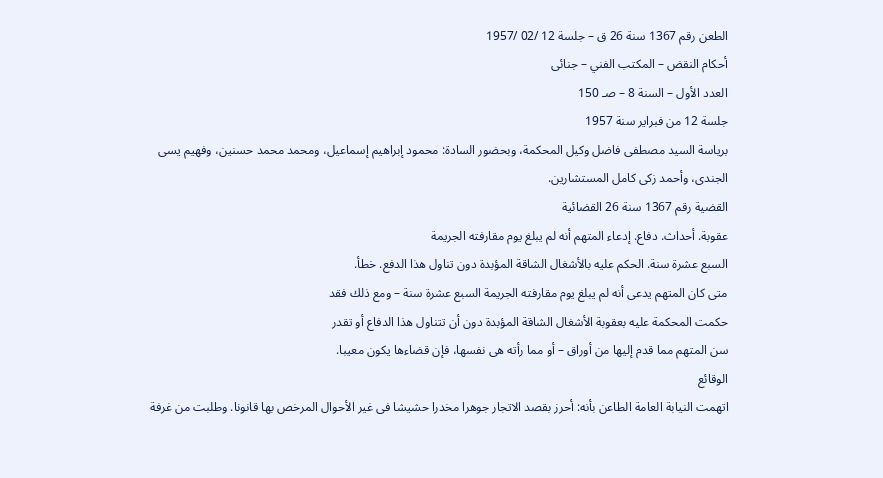الطعن رقم 1367 سنة 26 ق – جلسة 12 /02 /1957
أحكام النقض – المكتب الفني – جنائى
العدد الأول – السنة 8 – صـ 150
جلسة 12 من فبراير سنة 1957
برياسة السيد مصطفى فاضل وكيل المحكمة، وبحضور السادة: محمود إبراهيم إسماعيل، ومحمد محمد حسنين، وفهيم يسى الجندى، وأحمد زكى كامل المستشارين.
القضية رقم 1367 سنة 26 القضائية
عقوبة. أحداث. دفاع. إدعاء المتهم أنه لم يبلغ يوم مقارفته الجريمة
السبع عشرة سنة. الحكم عليه بالأشغال الشاقة المؤبدة دون تناول هذا الدفع. خطأ.
متى كان المتهم يدعى أنه لم يبلغ يوم مقارفته الجريمة السبع عشرة سنة – ومع ذلك فقد
حكمت المحكمة عليه بعقوبة الأشغال الشاقة المؤبدة دون أن تتناول هذا الدفاع أو تقدر
سن المتهم مما قدم إليها من أوراق – أو مما رأته هى نفسها، فإن قضاءها يكون معيبا.
الوقائع
اتهمت النيابة العامة الطاعن بأنه: أحرز بقصد الاتجار جوهرا مخدرا حشيشا فى غير الأحوال المرخص بها قانونا. وطلبت من غرفة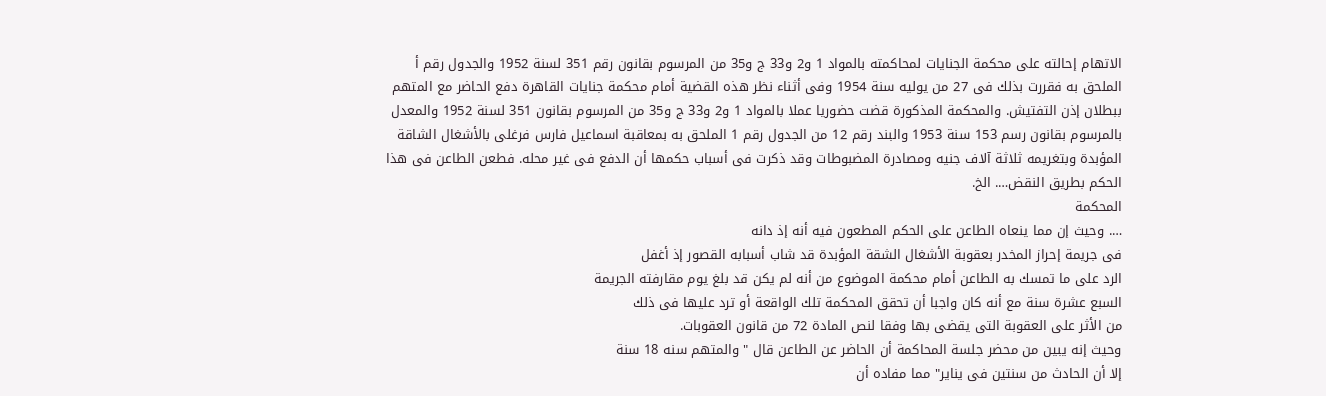الاتهام إحالته على محكمة الجنايات لمحاكمته بالمواد 1 و2 و33 ج و35 من المرسوم بقانون رقم 351 لسنة 1952 والجدول رقم أ الملحق به فقررت بذلك فى 27 من يوليه سنة 1954 وفى أثناء نظر هذه القضية أمام محكمة جنايات القاهرة دفع الحاضر مع المتهم ببطلان إذن التفتيش. والمحكمة المذكورة قضت حضوريا عملا بالمواد 1 و2 و33 ج و35 من المرسوم بقانون 351 لسنة 1952 والمعدل بالمرسوم بقانون رسم 153 سنة 1953 والبند رقم 12 من الجدول رقم 1 الملحق به بمعاقبة اسماعيل فارس فرغلى بالأشغال الشاقة المؤبدة وبتغريمه ثلاثة آلاف جنيه ومصادرة المضبوطات وقد ذكرت فى أسباب حكمها أن الدفع فى غير محله. فطعن الطاعن فى هذا الحكم بطريق النقض…. الخ.
المحكمة
…. وحيث إن مما ينعاه الطاعن على الحكم المطعون فيه أنه إذ دانه
فى جريمة إحراز المخدر بعقوبة الأشغال الشقة المؤبدة قد شاب أسبابه القصور إذ أغفل
الرد على ما تمسك به الطاعن أمام محكمة الموضوع من أنه لم يكن قد بلغ يوم مقارفته الجريمة
السبع عشرة سنة مع أنه كان واجبا أن تحقق المحكمة تلك الواقعة أو ترد عليها فى ذلك
من الأثر على العقوبة التى يقضى بها وفقا لنص المادة 72 من قانون العقوبات.
وحيث إنه يبين من محضر جلسة المحاكمة أن الحاضر عن الطاعن قال " والمتهم سنه 18 سنة
إلا أن الحادث من سنتين فى يناير" مما مفاده أن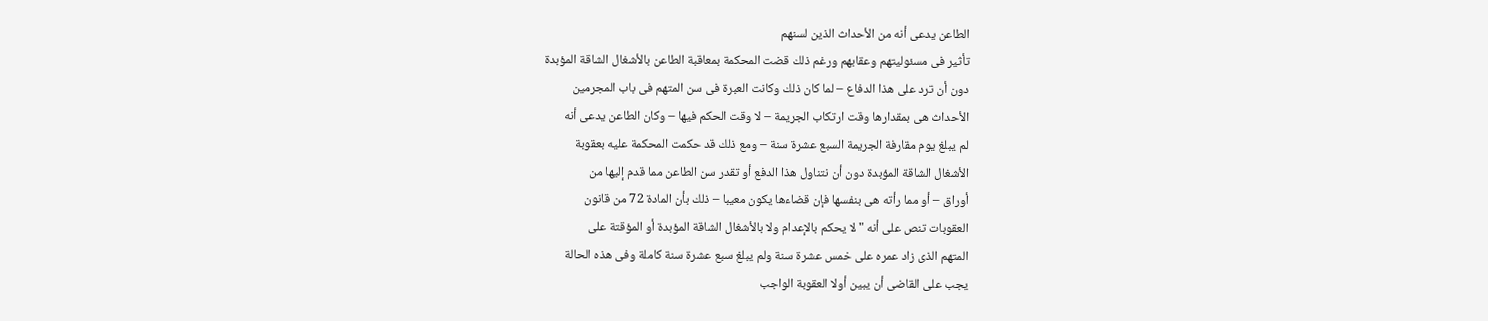الطاعن يدعى أنه من الأحداث الذين لسنهم
تأثير فى مسئوليتهم وعقابهم ورغم ذلك قضت المحكمة بمعاقبة الطاعن بالأشغال الشاقة المؤبدة
دون أن ترد على هذا الدفاع – لما كان ذلك وكانت العبرة فى سن المتهم فى باب المجرمين
الأحداث هى بمقدارها وقت ارتكاب الجريمة – لا وقت الحكم فيها – وكان الطاعن يدعى أنه
لم يبلغ يوم مقارفة الجريمة السبع عشرة سنة – ومع ذلك قد حكمت المحكمة عليه بعقوبة
الأشغال الشاقة المؤبدة دون أن نتناول هذا الدفع أو تقدر سن الطاعن مما قدم إليها من
أوراق – أو مما رأته هى بنفسها فإن قضاءها يكون معيبا – ذلك بأن المادة 72 من قانون
العقوبات تنص على أنه " لا يحكم بالإعدام ولا بالأشغال الشاقة المؤبدة أو المؤقتة على
المتهم الذى زاد عمره على خمس عشرة سنة ولم يبلغ سبع عشرة سنة كاملة وفى هذه الحالة
يجب على القاضى أن يبين أولا العقوبة الواجب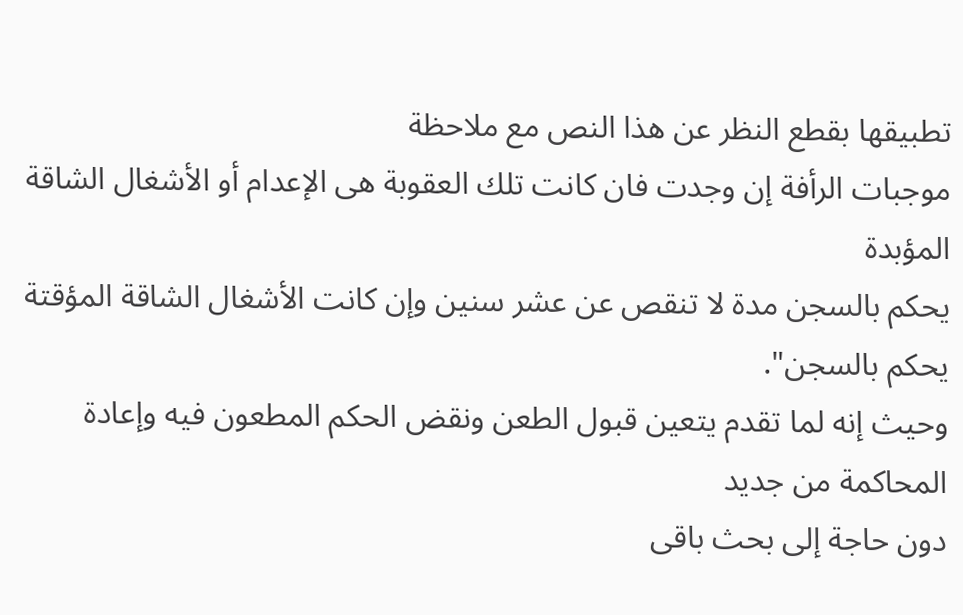تطبيقها بقطع النظر عن هذا النص مع ملاحظة
موجبات الرأفة إن وجدت فان كانت تلك العقوبة هى الإعدام أو الأشغال الشاقة المؤبدة
يحكم بالسجن مدة لا تنقص عن عشر سنين وإن كانت الأشغال الشاقة المؤقتة يحكم بالسجن".
وحيث إنه لما تقدم يتعين قبول الطعن ونقض الحكم المطعون فيه وإعادة المحاكمة من جديد
دون حاجة إلى بحث باقى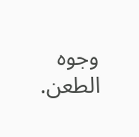وجوه الطعن.